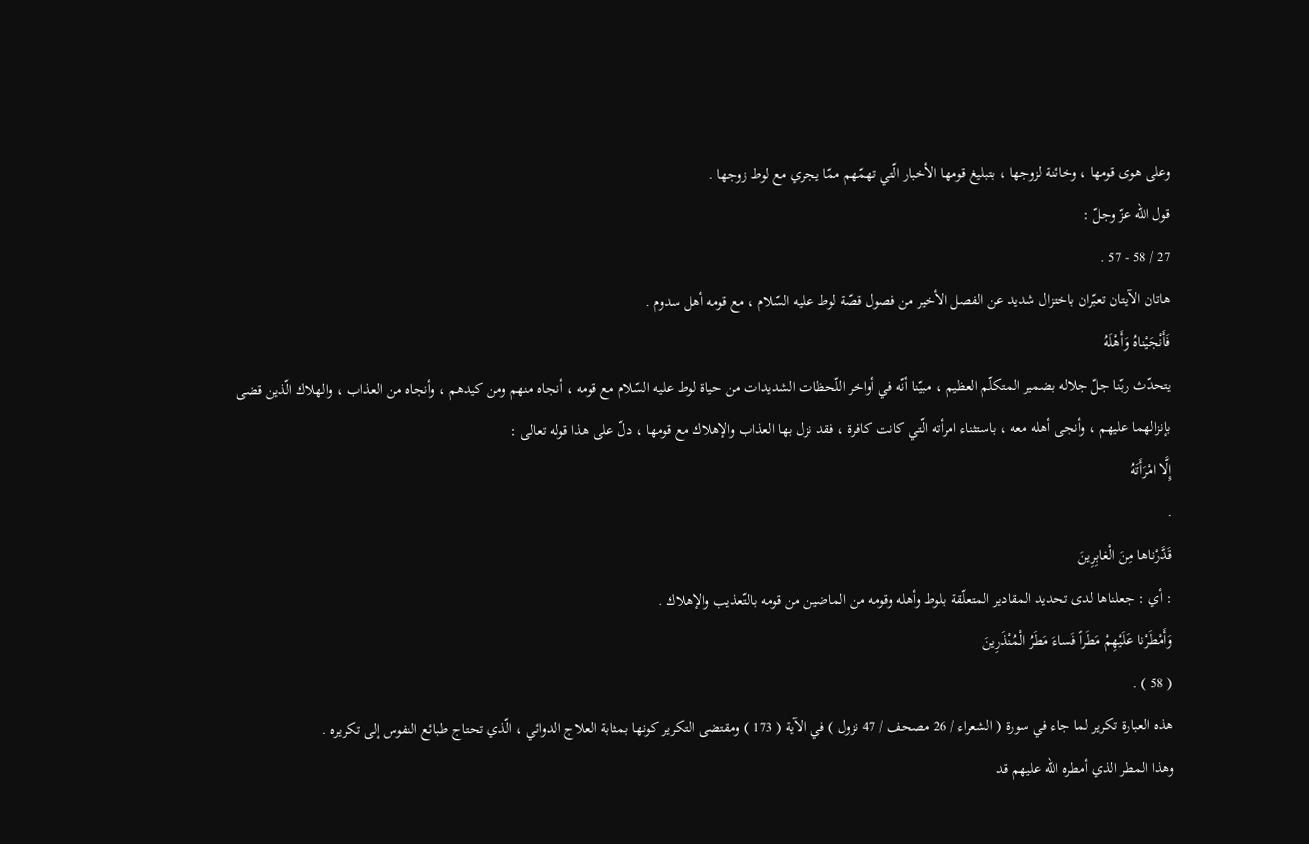وعلى هوى قومها ، وخائنة لزوجها ، بتبليغ قومها الأخبار الّتي تهمّهم ممّا يجري مع لوط زوجها .
قول اللّه عزّ وجلّ :
27 / 58 - 57 .
هاتان الآيتان تعبّران باختزال شديد عن الفصل الأخير من فصول قصّة لوط عليه السّلام ، مع قومه أهل سدوم .
فَأَنْجَيْناهُ وَأَهْلَهُ
يتحدّث ربّنا جلّ جلاله بضمير المتكلّم العظيم ، مبيّنا أنّه في أواخر اللّحظات الشديدات من حياة لوط عليه السّلام مع قومه ، أنجاه منهم ومن كيدهم ، وأنجاه من العذاب ، والهلاك الّذين قضى بإنزالهما عليهم ، وأنجى أهله معه ، باستثناء امرأته الّتي كانت كافرة ، فقد نزل بها العذاب والإهلاك مع قومها ، دلّ على هذا قوله تعالى :
إِلَّا امْرَأَتَهُ
.
قَدَّرْناها مِنَ الْغابِرِينَ
: أي : جعلناها لدى تحديد المقادير المتعلّقة بلوط وأهله وقومه من الماضين من قومه بالتّعذيب والإهلاك .
وَأَمْطَرْنا عَلَيْهِمْ مَطَراً فَساءَ مَطَرُ الْمُنْذَرِينَ
( 58 ) .
هذه العبارة تكرير لما جاء في سورة ( الشعراء / 26 مصحف / 47 نزول ) في الآية ( 173 ) ومقتضى التكرير كونها بمثابة العلاج الدوائي ، الّذي تحتاج طبائع النفوس إلى تكريره .
وهذا المطر الذي أمطره اللّه عليهم قد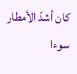كان أشدّ الأمطار سوءا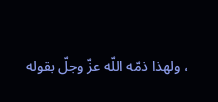، ولهذا ذمّه اللّه عزّ وجلّ بقوله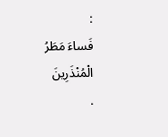:
فَساءَ مَطَرُ الْمُنْذَرِينَ
.